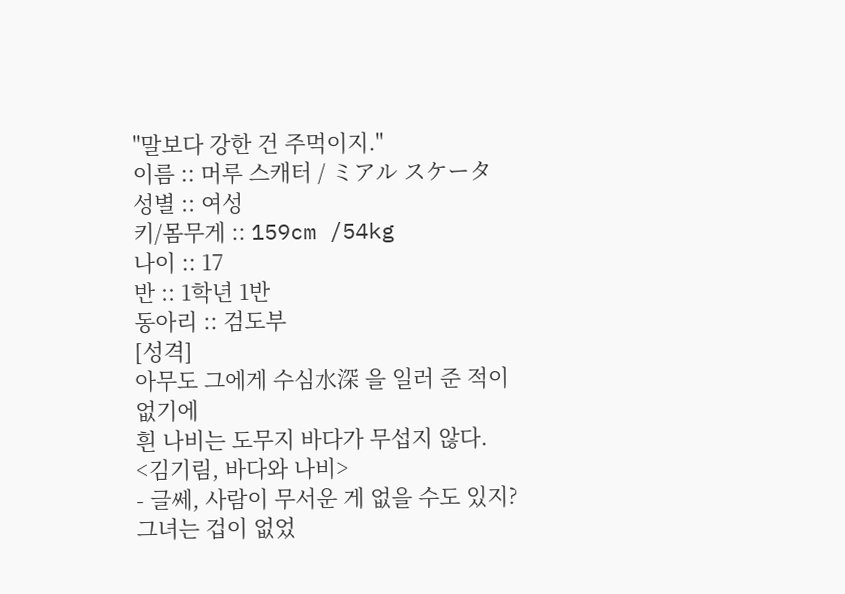"말보다 강한 건 주먹이지."
이름 :: 머루 스캐터 / ミアル スケータ
성별 :: 여성
키/몸무게 :: 159cm /54kg
나이 :: 17
반 :: 1학년 1반
동아리 :: 검도부
[성격]
아무도 그에게 수심水深 을 일러 준 적이 없기에
흰 나비는 도무지 바다가 무섭지 않다.
<김기림, 바다와 나비>
- 글쎄, 사람이 무서운 게 없을 수도 있지?
그녀는 겁이 없었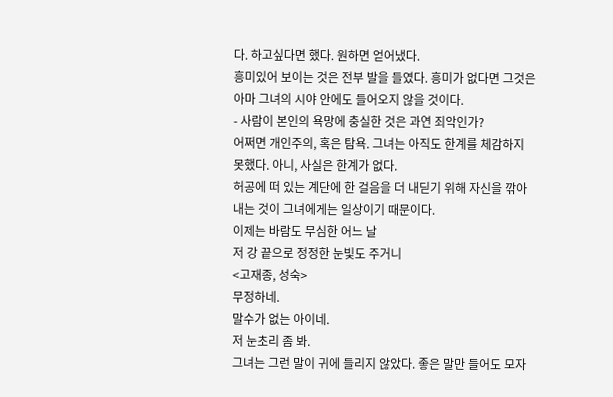다. 하고싶다면 했다. 원하면 얻어냈다.
흥미있어 보이는 것은 전부 발을 들였다. 흥미가 없다면 그것은 아마 그녀의 시야 안에도 들어오지 않을 것이다.
- 사람이 본인의 욕망에 충실한 것은 과연 죄악인가?
어쩌면 개인주의, 혹은 탐욕. 그녀는 아직도 한계를 체감하지 못했다. 아니, 사실은 한계가 없다.
허공에 떠 있는 계단에 한 걸음을 더 내딛기 위해 자신을 깎아내는 것이 그녀에게는 일상이기 때문이다.
이제는 바람도 무심한 어느 날
저 강 끝으로 정정한 눈빛도 주거니
<고재종, 성숙>
무정하네.
말수가 없는 아이네.
저 눈초리 좀 봐.
그녀는 그런 말이 귀에 들리지 않았다. 좋은 말만 들어도 모자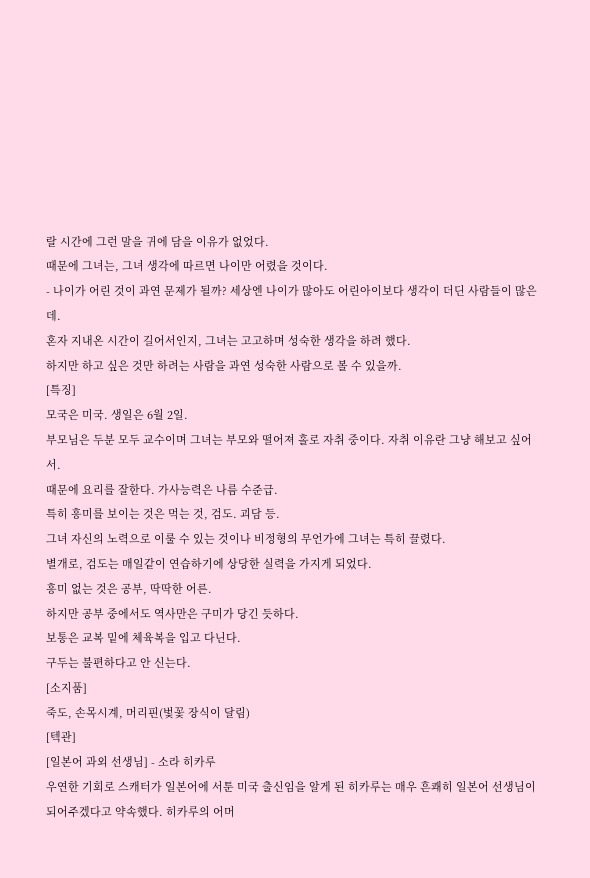랄 시간에 그런 말을 귀에 담을 이유가 없었다.
때문에 그녀는, 그녀 생각에 따르면 나이만 어렸을 것이다.
- 나이가 어린 것이 과연 문제가 될까? 세상엔 나이가 많아도 어린아이보다 생각이 더딘 사람들이 많은데.
혼자 지내온 시간이 길어서인지, 그녀는 고고하며 성숙한 생각을 하려 했다.
하지만 하고 싶은 것만 하려는 사람을 과연 성숙한 사람으로 볼 수 있을까.
[특징]
모국은 미국. 생일은 6월 2일.
부모님은 두분 모두 교수이며 그녀는 부모와 떨어져 홀로 자취 중이다. 자취 이유란 그냥 해보고 싶어서.
때문에 요리를 잘한다. 가사능력은 나름 수준급.
특히 흥미를 보이는 것은 먹는 것, 검도. 괴담 등.
그녀 자신의 노력으로 이룰 수 있는 것이나 비정형의 무언가에 그녀는 특히 끌렸다.
별개로, 검도는 매일같이 연습하기에 상당한 실력을 가지게 되었다.
흥미 없는 것은 공부, 딱딱한 어른.
하지만 공부 중에서도 역사만은 구미가 당긴 듯하다.
보통은 교복 밑에 체육복을 입고 다닌다.
구두는 불편하다고 안 신는다.
[소지품]
죽도, 손목시계, 머리핀(벛꽃 장식이 달림)
[텍관]
[일본어 과외 선생님] - 소라 히카루
우연한 기회로 스캐터가 일본어에 서툰 미국 출신임을 알게 된 히카루는 매우 흔쾌히 일본어 선생님이 되어주겠다고 약속했다. 히카루의 어머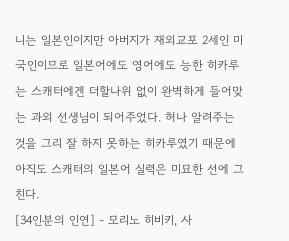니는 일본인이지만 아버지가 재외교포 2세인 미국인이므로 일본어에도 영어에도 능한 히카루는 스캐터에겐 더할나위 없이 완벽하게 들어맞는 과외 선생님이 되어주었다. 허나 알려주는 것을 그리 잘 하지 못하는 히카루였기 때문에 아직도 스캐터의 일본어 실력은 미묘한 선에 그친다.
[34인분의 인연] - 모리노 히비키, 사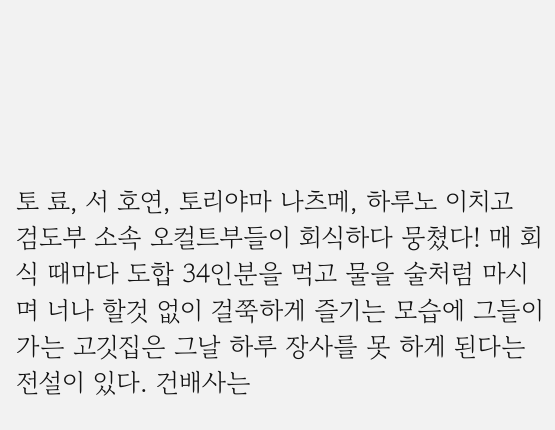토 료, 서 호연, 토리야마 나츠메, 하루노 이치고
검도부 소속 오컬트부들이 회식하다 뭉쳤다! 매 회식 때마다 도합 34인분을 먹고 물을 술처럼 마시며 너나 할것 없이 걸쭉하게 즐기는 모습에 그들이 가는 고깃집은 그날 하루 장사를 못 하게 된다는 전설이 있다. 건배사는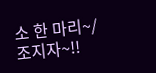소 한 마리~/조지자~!!